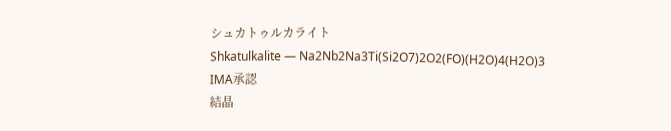シュカトゥルカライト
Shkatulkalite — Na2Nb2Na3Ti(Si2O7)2O2(FO)(H2O)4(H2O)3
IMA承認
結晶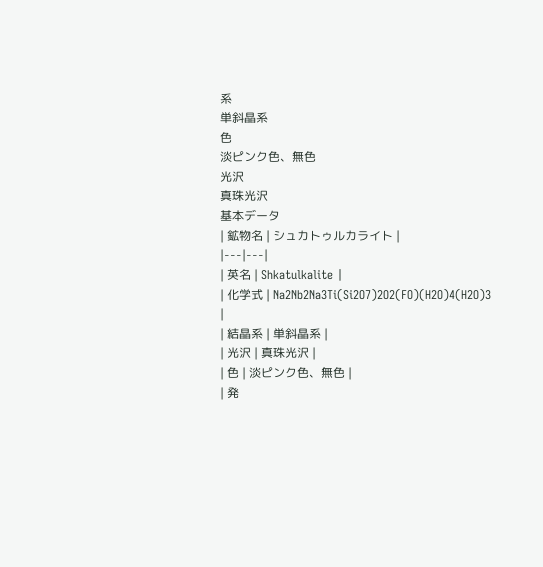系
単斜晶系
色
淡ピンク色、無色
光沢
真珠光沢
基本データ
| 鉱物名 | シュカトゥルカライト |
|---|---|
| 英名 | Shkatulkalite |
| 化学式 | Na2Nb2Na3Ti(Si2O7)2O2(FO)(H2O)4(H2O)3 |
| 結晶系 | 単斜晶系 |
| 光沢 | 真珠光沢 |
| 色 | 淡ピンク色、無色 |
| 発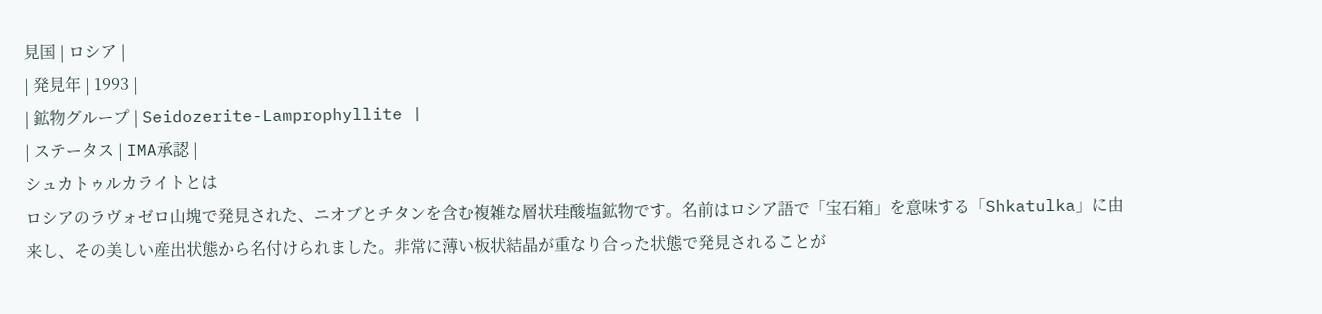見国 | ロシア |
| 発見年 | 1993 |
| 鉱物グループ | Seidozerite-Lamprophyllite |
| ステータス | IMA承認 |
シュカトゥルカライトとは
ロシアのラヴォゼロ山塊で発見された、ニオブとチタンを含む複雑な層状珪酸塩鉱物です。名前はロシア語で「宝石箱」を意味する「Shkatulka」に由来し、その美しい産出状態から名付けられました。非常に薄い板状結晶が重なり合った状態で発見されることが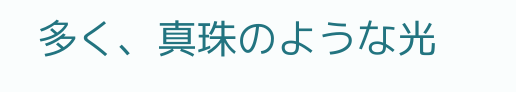多く、真珠のような光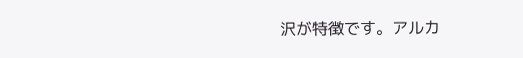沢が特徴です。アルカ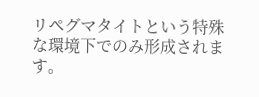リペグマタイトという特殊な環境下でのみ形成されます。